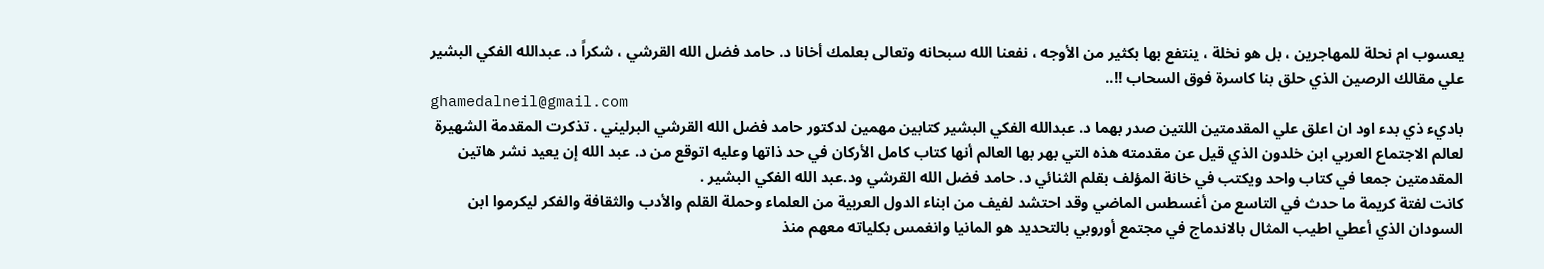يعسوب ام نحلة للمهاجرين ، بل هو نخلة ، ينتفع بها بكثير من الأوجه ، نفعنا الله سبحانه وتعالى بعلمك أخانا د. حامد فضل الله القرشي ، شكراً د. عبدالله الفكي البشير علي مقالك الرصين الذي حلق بنا كاسرة فوق السحاب !!..
ghamedalneil@gmail.com
باديء ذي بدء اود ان اعلق علي المقدمتين اللتين صدر بهما د. عبدالله الفكي البشير كتابين مهمين لدكتور حامد فضل الله القرشي البرليني . تذكرت المقدمة الشهيرة لعالم الاجتماع العربي ابن خلدون الذي قيل عن مقدمته هذه التي بهر بها العالم أنها كتاب كامل الأركان في حد ذاتها وعليه اتوقع من د. عبد الله إن يعيد نشر هاتين المقدمتين جمعا في كتاب واحد ويكتب في خانة المؤلف بقلم الثنائي د. حامد فضل الله القرشي ود.عبد الله الفكي البشير .
كانت لفتة كريمة ما حدث في التاسع من أغسطس الماضي وقد احتشد لفيف من ابناء الدول العربية من العلماء وحملة القلم والأدب والثقافة والفكر ليكرموا ابن السودان الذي أعطي اطيب المثال بالاندماج في مجتمع أوروبي بالتحديد هو المانيا وانغمس بكلياته معهم منذ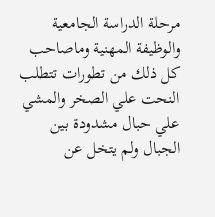مرحلة الدراسة الجامعية والوظيفة المهنية وماصاحب كل ذلك من تطورات تتطلب النحت علي الصخر والمشي علي حبال مشدودة بين الجبال ولم يتخل عن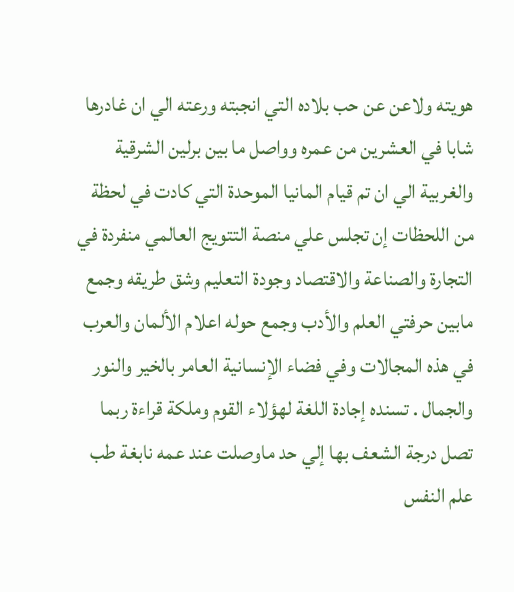هويته ولاعن عن حب بلاده التي انجبته ورعته الي ان غادرها شابا في العشرين من عمره وواصل ما بين برلين الشرقية والغربية الي ان تم قيام المانيا الموحدة التي كادت في لحظة من اللحظات إن تجلس علي منصة التتويج العالمي منفردة في التجارة والصناعة والاقتصاد وجودة التعليم وشق طريقه وجمع مابين حرفتي العلم والأدب وجمع حوله اعلام الألمان والعرب في هذه المجالات وفي فضاء الإنسانية العامر بالخير والنور والجمال . تسنده إجادة اللغة لهؤلاء القوم وملكة قراءة ربما تصل درجة الشعف بها إلي حد ماوصلت عند عمه نابغة طب علم النفس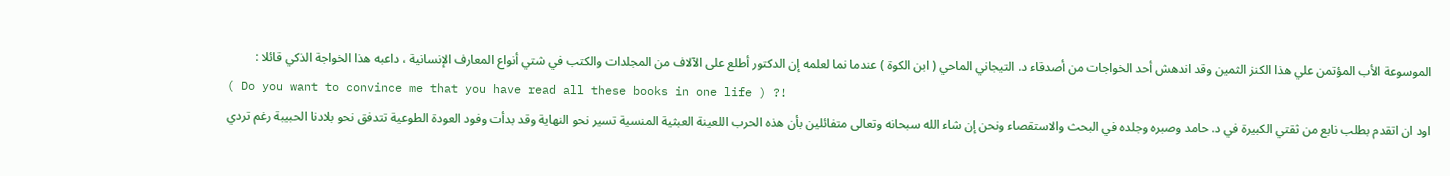الموسوعة الأب المؤتمن علي هذا الكنز الثمين وقد اندهش أحد الخواجات من أصدقاء د. التيجاني الماحي ( ابن الكوة ) عندما نما لعلمه إن الدكتور أطلع على الآلاف من المجلدات والكتب في شتي أنواع المعارف الإنسانية ، داعبه هذا الخواجة الذكي قائلا :
( Do you want to convince me that you have read all these books in one life ) ?!
اود ان اتقدم بطلب نابع من ثقتي الكبيرة في د. حامد وصبره وجلده في البحث والاستقصاء ونحن إن شاء الله سبحانه وتعالى متفائلين بأن هذه الحرب اللعينة العبثية المنسية تسير نحو النهاية وقد بدأت وفود العودة الطوعية تتدفق نحو بلادنا الحبيبة رغم تردي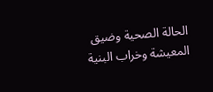الحالة الصحية وضيق المعيشة وخراب البنية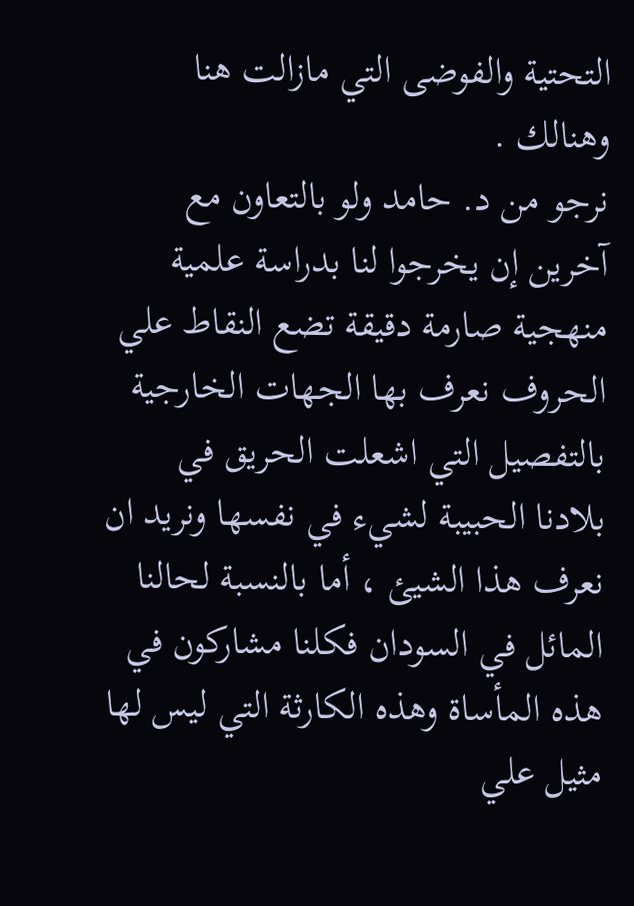التحتية والفوضى التي مازالت هنا وهنالك .
نرجو من د. حامد ولو بالتعاون مع آخرين إن يخرجوا لنا بدراسة علمية منهجية صارمة دقيقة تضع النقاط علي الحروف نعرف بها الجهات الخارجية بالتفصيل التي اشعلت الحريق في بلادنا الحبيبة لشيء في نفسها ونريد ان نعرف هذا الشيئ ، أما بالنسبة لحالنا المائل في السودان فكلنا مشاركون في هذه المأساة وهذه الكارثة التي ليس لها مثيل علي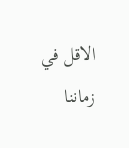الاقل في زماننا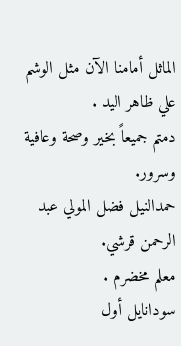الماثل أمامنا الآن مثل الوشم علي ظاهر اليد .
دمتم جميعاً بخير وصحة وعافية وسرور.
حمدالنيل فضل المولي عبد الرحمن قرشي.
معلم مخضرم .
سودانايل أول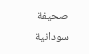صحيفة سودانية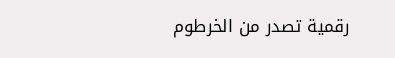رقمية تصدر من الخرطوم